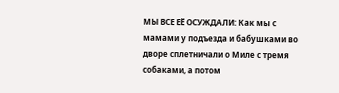МЫ ВСЕ ЕЁ ОСУЖДАЛИ: Как мы с мамами у подъезда и бабушками во дворе сплетничали о Миле с тремя собаками, а потом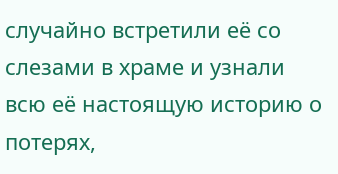случайно встретили её со слезами в храме и узнали всю её настоящую историю о потерях,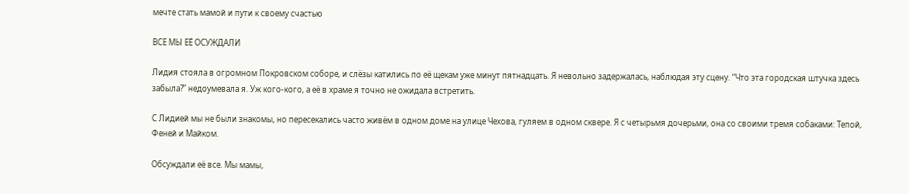мечте стать мамой и пути к своему счастью

ВСЕ МЫ ЕЁ ОСУЖДАЛИ

Лидия стояла в огромном Покровском соборе, и слёзы катились по её щекам уже минут пятнадцать. Я невольно задержалась, наблюдая эту сцену. “Что эта городская штучка здесь забыла?” недоумевала я. Уж кого-кого, а её в храме я точно не ожидала встретить.

С Лидией мы не были знакомы, но пересекались часто живём в одном доме на улице Чехова, гуляем в одном сквере. Я с четырьмя дочерьми, она со своими тремя собаками: Тепой, Феней и Майком.

Обсуждали её все. Мы мамы,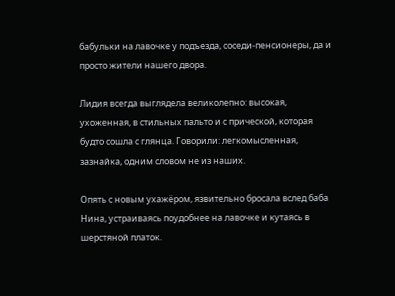бабульки на лавочке у подъезда, соседи-пенсионеры, да и просто жители нашего двора.

Лидия всегда выглядела великолепно: высокая, ухоженная, в стильных пальто и с прической, которая будто сошла с глянца. Говорили: легкомысленная, зазнайка, одним словом не из наших.

Опять с новым ухажёром, язвительно бросала вслед баба Нина, устраиваясь поудобнее на лавочке и кутаясь в шерстяной платок.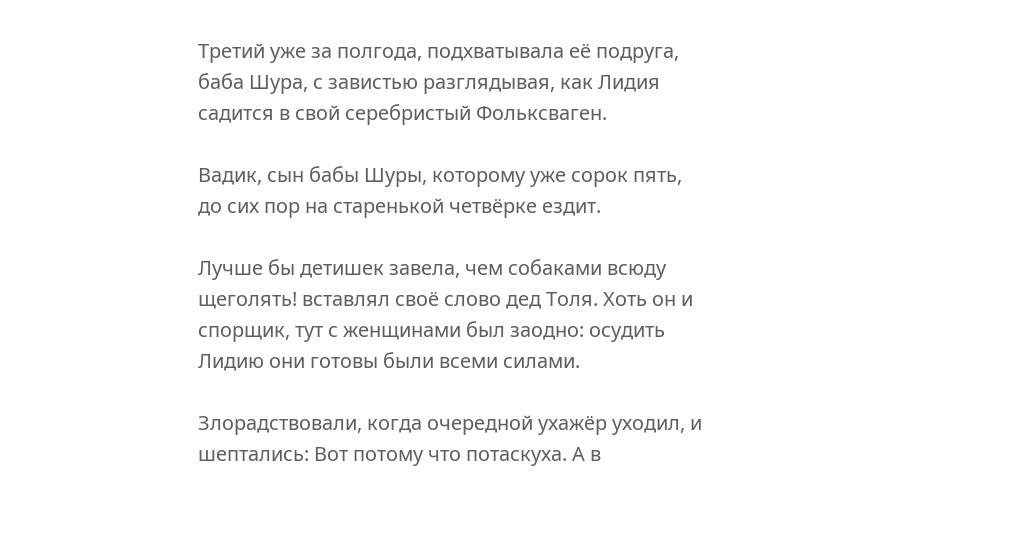Третий уже за полгода, подхватывала её подруга, баба Шура, с завистью разглядывая, как Лидия садится в свой серебристый Фольксваген.

Вадик, сын бабы Шуры, которому уже сорок пять, до сих пор на старенькой четвёрке ездит.

Лучше бы детишек завела, чем собаками всюду щеголять! вставлял своё слово дед Толя. Хоть он и спорщик, тут с женщинами был заодно: осудить Лидию они готовы были всеми силами.

Злорадствовали, когда очередной ухажёр уходил, и шептались: Вот потому что потаскуха. А в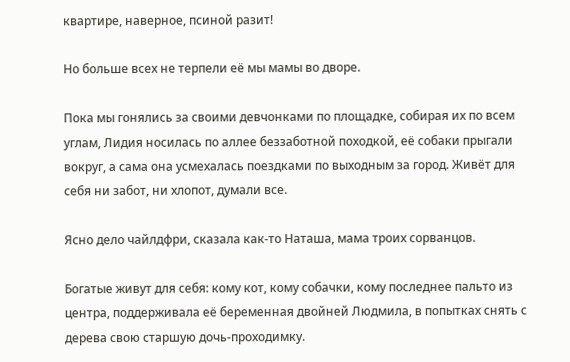квартире, наверное, псиной разит!

Но больше всех не терпели её мы мамы во дворе.

Пока мы гонялись за своими девчонками по площадке, собирая их по всем углам, Лидия носилась по аллее беззаботной походкой, её собаки прыгали вокруг, а сама она усмехалась поездками по выходным за город. Живёт для себя ни забот, ни хлопот, думали все.

Ясно дело чайлдфри, сказала как-то Наташа, мама троих сорванцов.

Богатые живут для себя: кому кот, кому собачки, кому последнее пальто из центра, поддерживала её беременная двойней Людмила, в попытках снять с дерева свою старшую дочь-проходимку.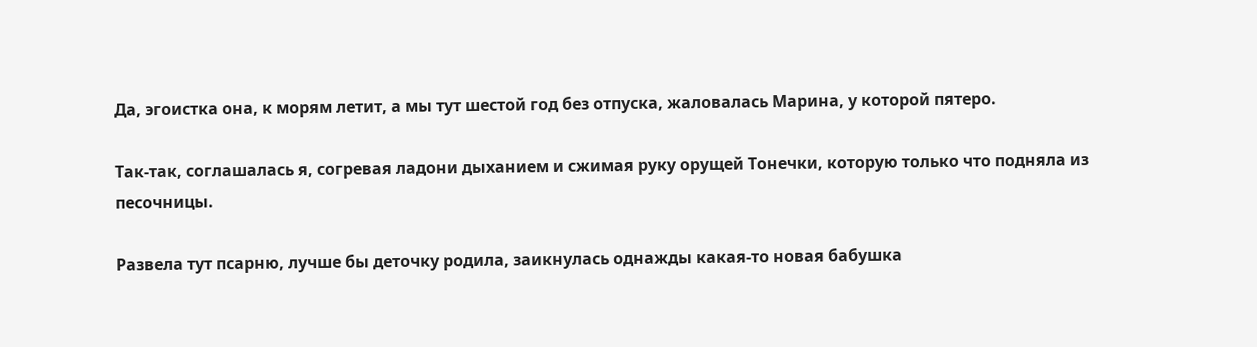Да, эгоистка она, к морям летит, а мы тут шестой год без отпуска, жаловалась Марина, у которой пятеро.

Так-так, соглашалась я, согревая ладони дыханием и сжимая руку орущей Тонечки, которую только что подняла из песочницы.

Развела тут псарню, лучше бы деточку родила, заикнулась однажды какая-то новая бабушка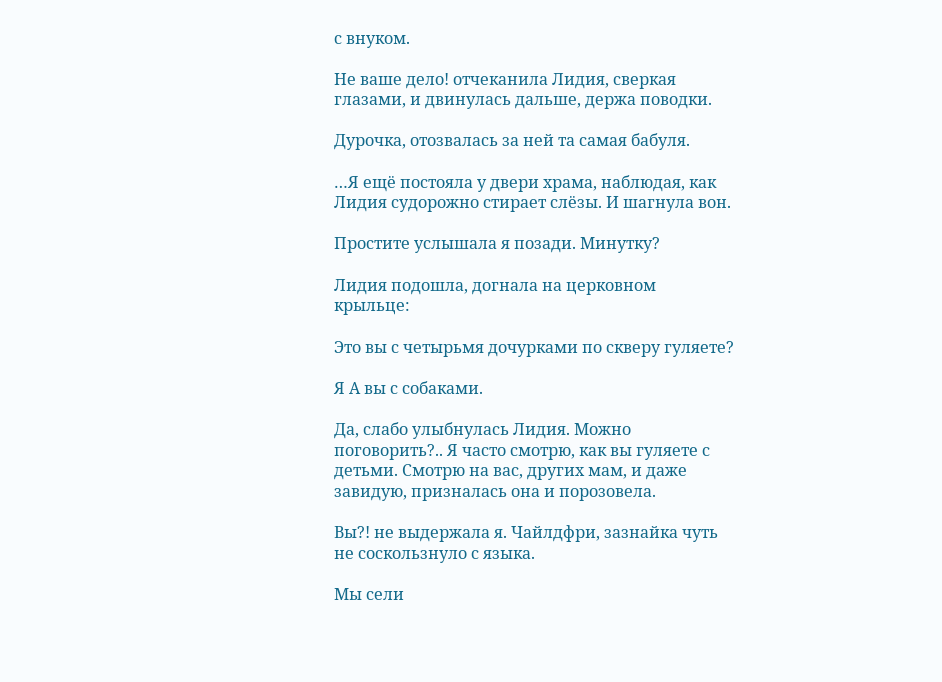с внуком.

Не ваше дело! отчеканила Лидия, сверкая глазами, и двинулась дальше, держа поводки.

Дурочка, отозвалась за ней та самая бабуля.

…Я ещё постояла у двери храма, наблюдая, как Лидия судорожно стирает слёзы. И шагнула вон.

Простите услышала я позади. Минутку?

Лидия подошла, догнала на церковном крыльце:

Это вы с четырьмя дочурками по скверу гуляете?

Я А вы с собаками.

Да, слабо улыбнулась Лидия. Можно поговорить?.. Я часто смотрю, как вы гуляете с детьми. Смотрю на вас, других мам, и даже завидую, призналась она и порозовела.

Вы?! не выдержала я. Чайлдфри, зазнайка чуть не соскользнуло с языка.

Мы сели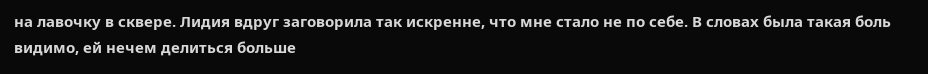на лавочку в сквере. Лидия вдруг заговорила так искренне, что мне стало не по себе. В словах была такая боль видимо, ей нечем делиться больше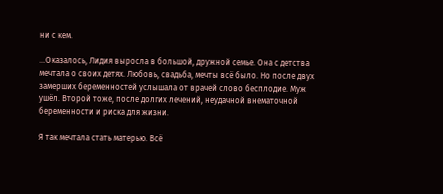ни с кем.

…Оказалось, Лидия выросла в большой, дружной семье. Она с детства мечтала о своих детях. Любовь, свадьба, мечты всё было. Но после двух замерших беременностей услышала от врачей слово бесплодие. Муж ушёл. Второй тоже, после долгих лечений, неудачной внематочной беременности и риска для жизни.

Я так мечтала стать матерью. Всё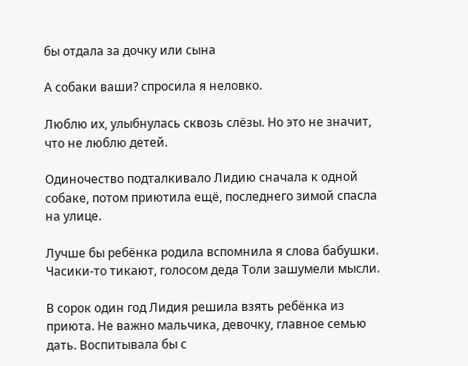бы отдала за дочку или сына

А собаки ваши? спросила я неловко.

Люблю их, улыбнулась сквозь слёзы. Но это не значит, что не люблю детей.

Одиночество подталкивало Лидию сначала к одной собаке, потом приютила ещё, последнего зимой спасла на улице.

Лучше бы ребёнка родила вспомнила я слова бабушки. Часики-то тикают, голосом деда Толи зашумели мысли.

В сорок один год Лидия решила взять ребёнка из приюта. Не важно мальчика, девочку, главное семью дать. Воспитывала бы с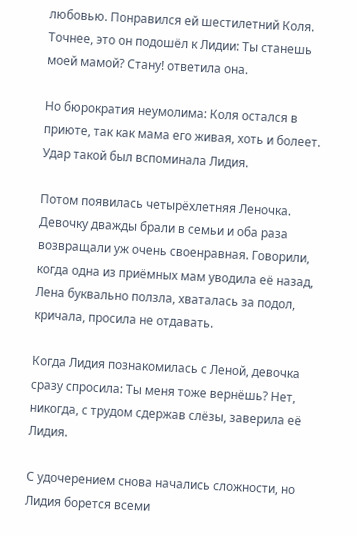любовью. Понравился ей шестилетний Коля. Точнее, это он подошёл к Лидии: Ты станешь моей мамой? Стану! ответила она.

Но бюрократия неумолима: Коля остался в приюте, так как мама его живая, хоть и болеет. Удар такой был вспоминала Лидия.

Потом появилась четырёхлетняя Леночка. Девочку дважды брали в семьи и оба раза возвращали уж очень своенравная. Говорили, когда одна из приёмных мам уводила её назад, Лена буквально ползла, хваталась за подол, кричала, просила не отдавать.

Когда Лидия познакомилась с Леной, девочка сразу спросила: Ты меня тоже вернёшь? Нет, никогда, с трудом сдержав слёзы, заверила её Лидия.

С удочерением снова начались сложности, но Лидия борется всеми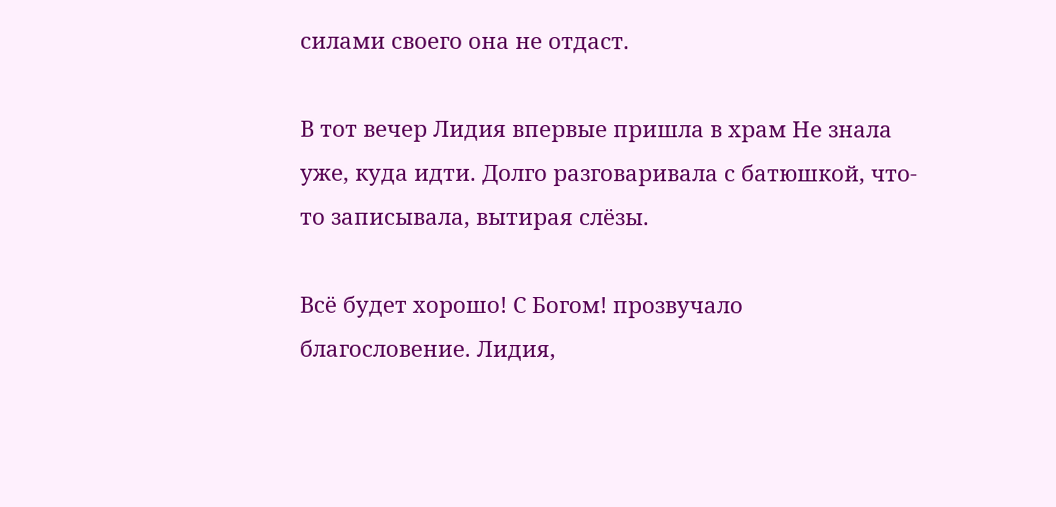силами своего она не отдаст.

В тот вечер Лидия впервые пришла в храм Не знала уже, куда идти. Долго разговаривала с батюшкой, что-то записывала, вытирая слёзы.

Всё будет хорошо! С Богом! прозвучало благословение. Лидия,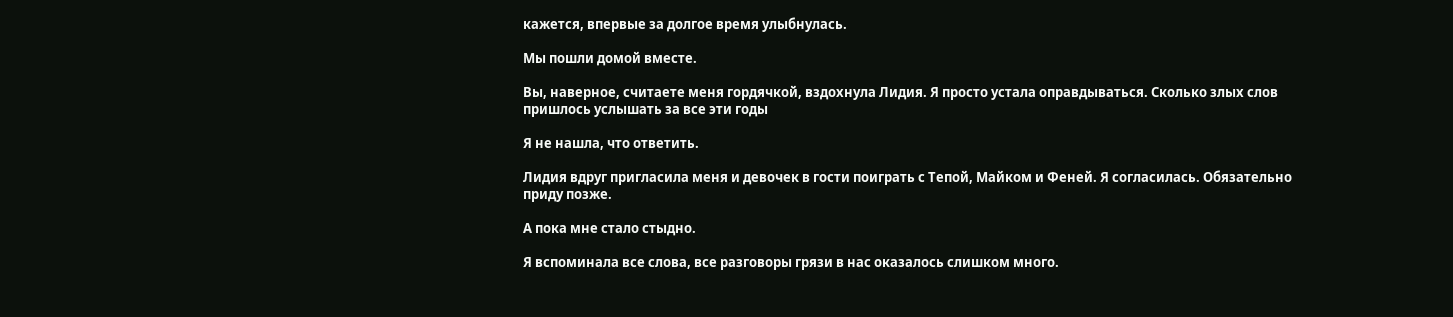кажется, впервые за долгое время улыбнулась.

Мы пошли домой вместе.

Вы, наверное, считаете меня гордячкой, вздохнула Лидия. Я просто устала оправдываться. Сколько злых слов пришлось услышать за все эти годы

Я не нашла, что ответить.

Лидия вдруг пригласила меня и девочек в гости поиграть с Тепой, Майком и Феней. Я согласилась. Обязательно приду позже.

А пока мне стало стыдно.

Я вспоминала все слова, все разговоры грязи в нас оказалось слишком много.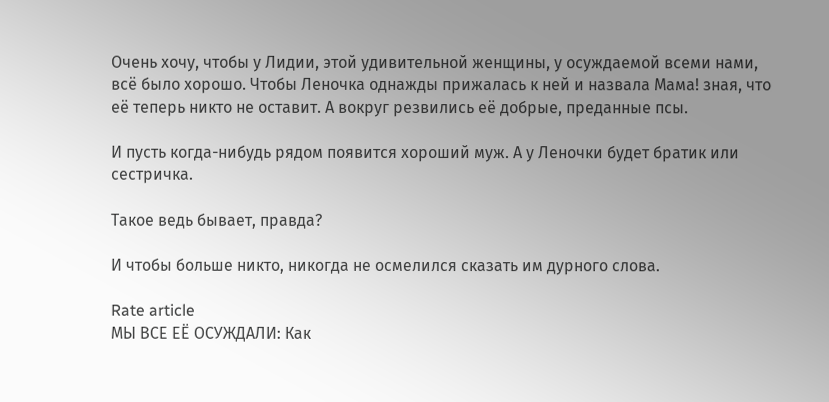Очень хочу, чтобы у Лидии, этой удивительной женщины, у осуждаемой всеми нами, всё было хорошо. Чтобы Леночка однажды прижалась к ней и назвала Мама! зная, что её теперь никто не оставит. А вокруг резвились её добрые, преданные псы.

И пусть когда-нибудь рядом появится хороший муж. А у Леночки будет братик или сестричка.

Такое ведь бывает, правда?

И чтобы больше никто, никогда не осмелился сказать им дурного слова.

Rate article
МЫ ВСЕ ЕЁ ОСУЖДАЛИ: Как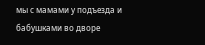мы с мамами у подъезда и бабушками во дворе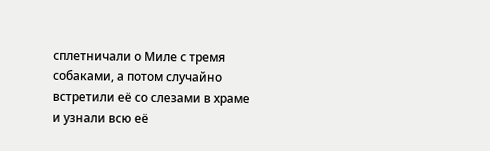сплетничали о Миле с тремя собаками, а потом случайно встретили её со слезами в храме и узнали всю её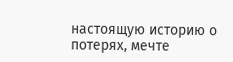настоящую историю о потерях, мечте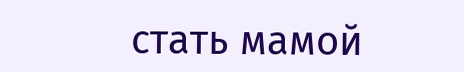стать мамой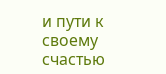и пути к своему счастью